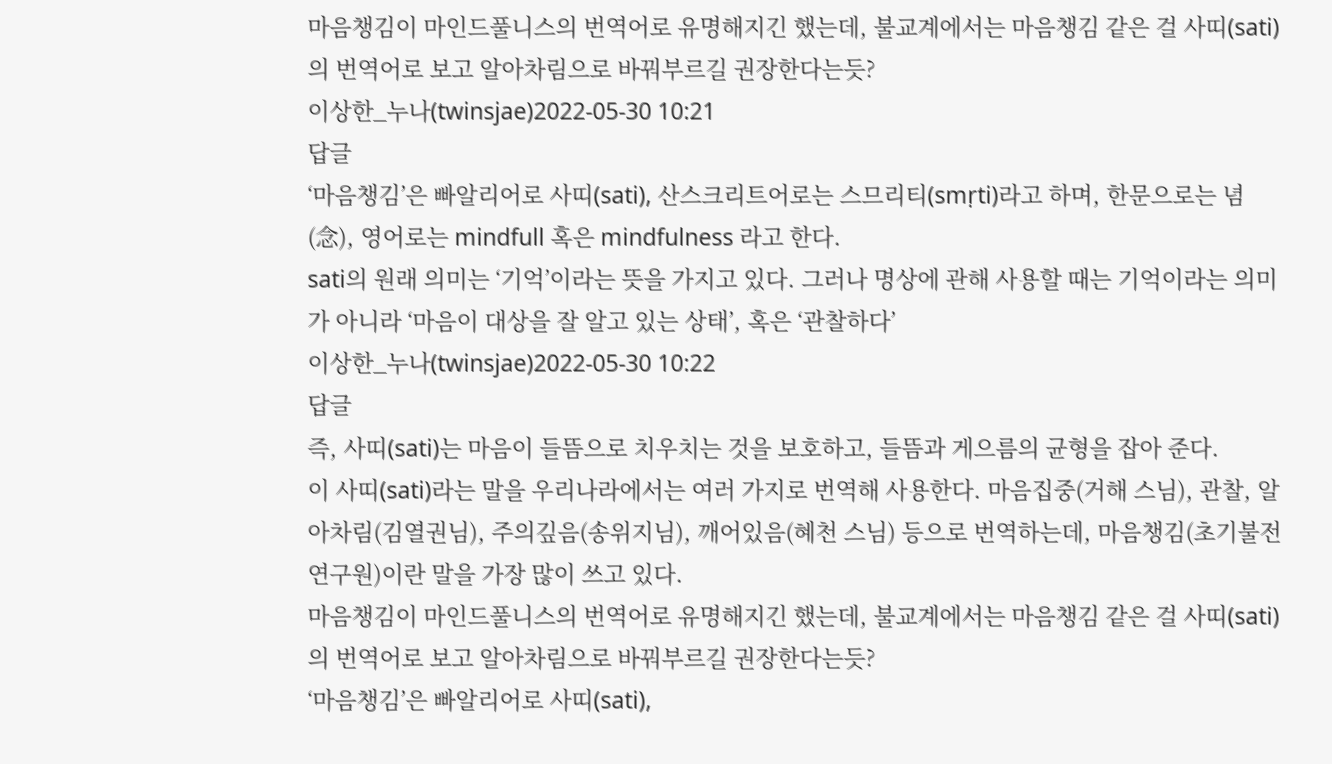마음챙김이 마인드풀니스의 번역어로 유명해지긴 했는데, 불교계에서는 마음챙김 같은 걸 사띠(sati)의 번역어로 보고 알아차림으로 바꿔부르길 권장한다는듯?
이상한_누나(twinsjae)2022-05-30 10:21
답글
‘마음챙김’은 빠알리어로 사띠(sati), 산스크리트어로는 스므리티(smṛti)라고 하며, 한문으로는 념(念), 영어로는 mindfull 혹은 mindfulness 라고 한다.
sati의 원래 의미는 ‘기억’이라는 뜻을 가지고 있다. 그러나 명상에 관해 사용할 때는 기억이라는 의미가 아니라 ‘마음이 대상을 잘 알고 있는 상태’, 혹은 ‘관찰하다’
이상한_누나(twinsjae)2022-05-30 10:22
답글
즉, 사띠(sati)는 마음이 들뜸으로 치우치는 것을 보호하고, 들뜸과 게으름의 균형을 잡아 준다.
이 사띠(sati)라는 말을 우리나라에서는 여러 가지로 번역해 사용한다. 마음집중(거해 스님), 관찰, 알아차림(김열권님), 주의깊음(송위지님), 깨어있음(혜천 스님) 등으로 번역하는데, 마음챙김(초기불전연구원)이란 말을 가장 많이 쓰고 있다.
마음챙김이 마인드풀니스의 번역어로 유명해지긴 했는데, 불교계에서는 마음챙김 같은 걸 사띠(sati)의 번역어로 보고 알아차림으로 바꿔부르길 권장한다는듯?
‘마음챙김’은 빠알리어로 사띠(sati),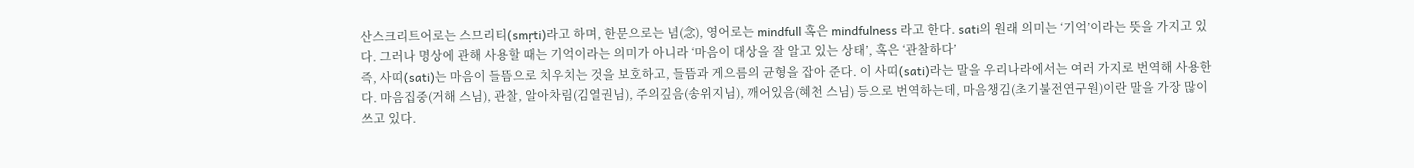산스크리트어로는 스므리티(smṛti)라고 하며, 한문으로는 념(念), 영어로는 mindfull 혹은 mindfulness 라고 한다. sati의 원래 의미는 ‘기억’이라는 뜻을 가지고 있다. 그러나 명상에 관해 사용할 때는 기억이라는 의미가 아니라 ‘마음이 대상을 잘 알고 있는 상태’, 혹은 ‘관찰하다’
즉, 사띠(sati)는 마음이 들뜸으로 치우치는 것을 보호하고, 들뜸과 게으름의 균형을 잡아 준다. 이 사띠(sati)라는 말을 우리나라에서는 여러 가지로 번역해 사용한다. 마음집중(거해 스님), 관찰, 알아차림(김열권님), 주의깊음(송위지님), 깨어있음(혜천 스님) 등으로 번역하는데, 마음챙김(초기불전연구원)이란 말을 가장 많이 쓰고 있다.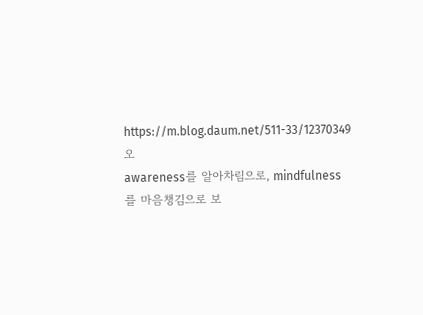https://m.blog.daum.net/511-33/12370349
오
awareness를 알아차림으로, mindfulness를 마음챙김으로 보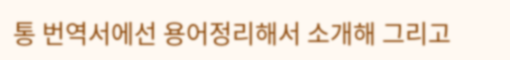통 번역서에선 용어정리해서 소개해 그리고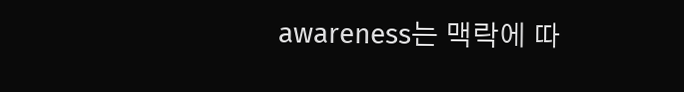awareness는 맥락에 따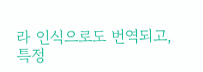라 인식으로도 번역되고, 특정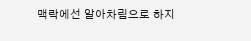맥락에선 알아차림으로 하지